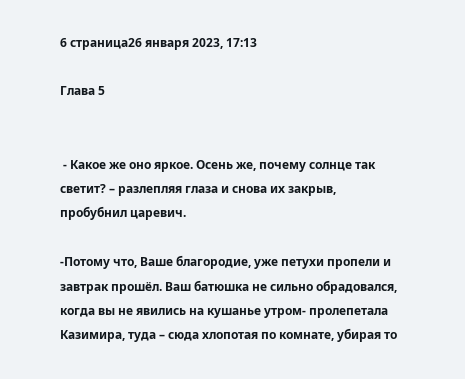6 страница26 января 2023, 17:13

Глава 5


 - Какое же оно яркое. Осень же, почему солнце так светит? – разлепляя глаза и снова их закрыв, пробубнил царевич.

-Потому что, Ваше благородие, уже петухи пропели и завтрак прошёл. Ваш батюшка не сильно обрадовался, когда вы не явились на кушанье утром- пролепетала Казимира, туда – сюда хлопотая по комнате, убирая то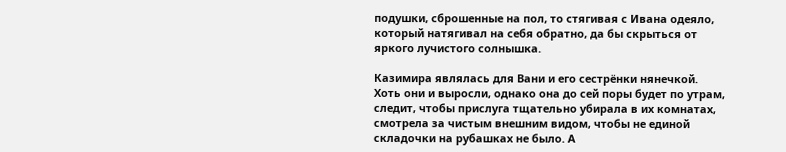подушки, сброшенные на пол, то стягивая с Ивана одеяло, который натягивал на себя обратно, да бы скрыться от яркого лучистого солнышка.

Казимира являлась для Вани и его сестрёнки нянечкой. Хоть они и выросли, однако она до сей поры будет по утрам, следит, чтобы прислуга тщательно убирала в их комнатах, смотрела за чистым внешним видом, чтобы не единой складочки на рубашках не было. А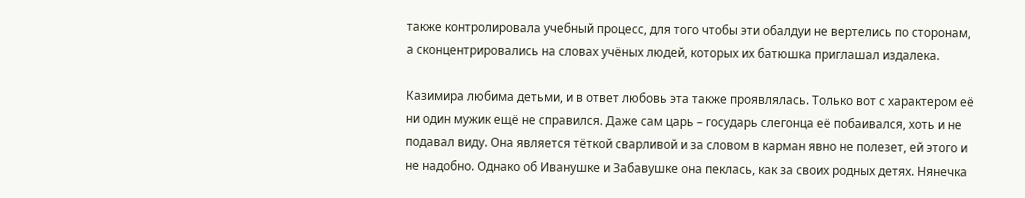также контролировала учебный процесс, для того чтобы эти обалдуи не вертелись по сторонам, а сконцентрировались на словах учёных людей, которых их батюшка приглашал издалека.

Казимира любима детьми, и в ответ любовь эта также проявлялась. Только вот с характером её ни один мужик ещё не справился. Даже сам царь – государь слегонца её побаивался, хоть и не подавал виду. Она является тёткой сварливой и за словом в карман явно не полезет, ей этого и не надобно. Однако об Иванушке и Забавушке она пеклась, как за своих родных детях. Нянечка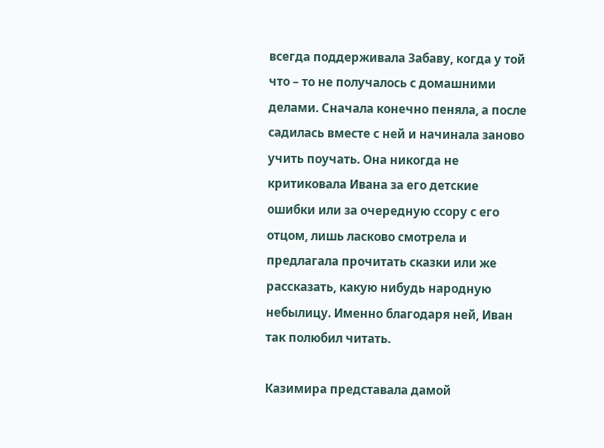всегда поддерживала Забаву, когда у той что – то не получалось с домашними делами. Сначала конечно пеняла, а после садилась вместе с ней и начинала заново учить поучать. Она никогда не критиковала Ивана за его детские ошибки или за очередную ссору с его отцом, лишь ласково смотрела и предлагала прочитать сказки или же рассказать, какую нибудь народную небылицу. Именно благодаря ней, Иван так полюбил читать.

Казимира представала дамой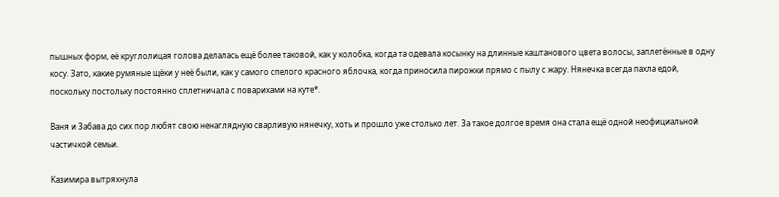пышных форм, её круглолицая голова делалась ещё более таковой, как у колобка, когда та одевала косынку на длинные каштанового цвета волосы, заплетённые в одну косу. Зато, какие румяные щёки у неё были, как у самого спелого красного яблочка, когда приносила пирожки прямо с пылу с жару. Нянечка всегда пахла едой, поскольку постольку постоянно сплетничала с поварихами на куте*.

Ваня и Забава до сих пор любят свою ненаглядную сварливую нянечку, хоть и прошло уже столько лет. За такое долгое время она стала ещё одной неофициальной частичкой семьи.

Казимира вытряхнула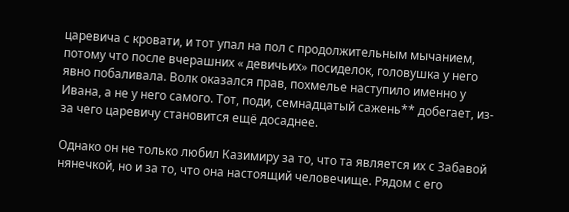царевича с кровати, и тот упал на пол с продолжительным мычанием, потому что после вчерашних « девичьих» посиделок, головушка у него явно побаливала. Волк оказался прав, похмелье наступило именно у Ивана, а не у него самого. Тот, поди, семнадцатый сажень** добегает, из-за чего царевичу становится ещё досаднее.

Однако он не только любил Казимиру за то, что та является их с Забавой нянечкой, но и за то, что она настоящий человечище. Рядом с его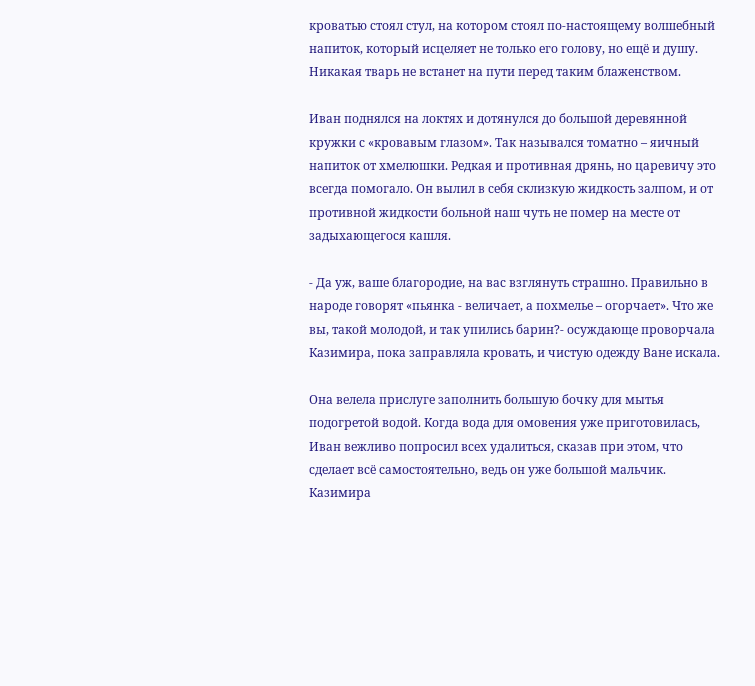кроватью стоял стул, на котором стоял по-настоящему волшебный напиток, который исцеляет не только его голову, но ещё и душу. Никакая тварь не встанет на пути перед таким блаженством.

Иван поднялся на локтях и дотянулся до большой деревянной кружки с «кровавым глазом». Так назывался томатно – яичный напиток от хмелюшки. Редкая и противная дрянь, но царевичу это всегда помогало. Он вылил в себя склизкую жидкость залпом, и от противной жидкости больной наш чуть не помер на месте от задыхающегося кашля.

- Да уж, ваше благородие, на вас взглянуть страшно. Правильно в народе говорят «пьянка - величает, а похмелье – огорчает». Что же вы, такой молодой, и так упились барин?- осуждающе проворчала Казимира, пока заправляла кровать, и чистую одежду Ване искала.

Она велела прислуге заполнить большую бочку для мытья подогретой водой. Когда вода для омовения уже приготовилась, Иван вежливо попросил всех удалиться, сказав при этом, что сделает всё самостоятельно, ведь он уже большой мальчик. Казимира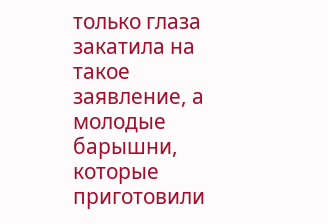только глаза закатила на такое заявление, а молодые барышни, которые приготовили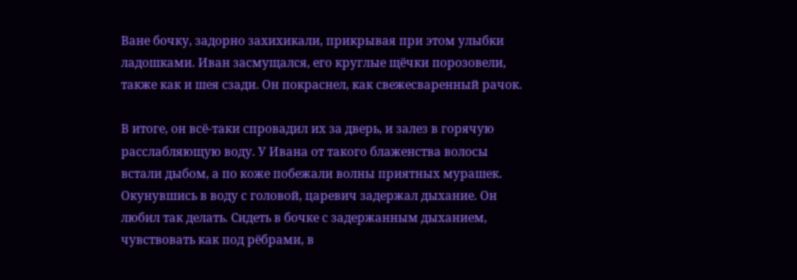Ване бочку, задорно захихикали, прикрывая при этом улыбки ладошками. Иван засмущался, его круглые щёчки порозовели, также как и шея сзади. Он покраснел, как свежесваренный рачок.

В итоге, он всё-таки спровадил их за дверь, и залез в горячую расслабляющую воду. У Ивана от такого блаженства волосы встали дыбом, а по коже побежали волны приятных мурашек. Окунувшись в воду с головой, царевич задержал дыхание. Он любил так делать. Сидеть в бочке с задержанным дыханием, чувствовать как под рёбрами, в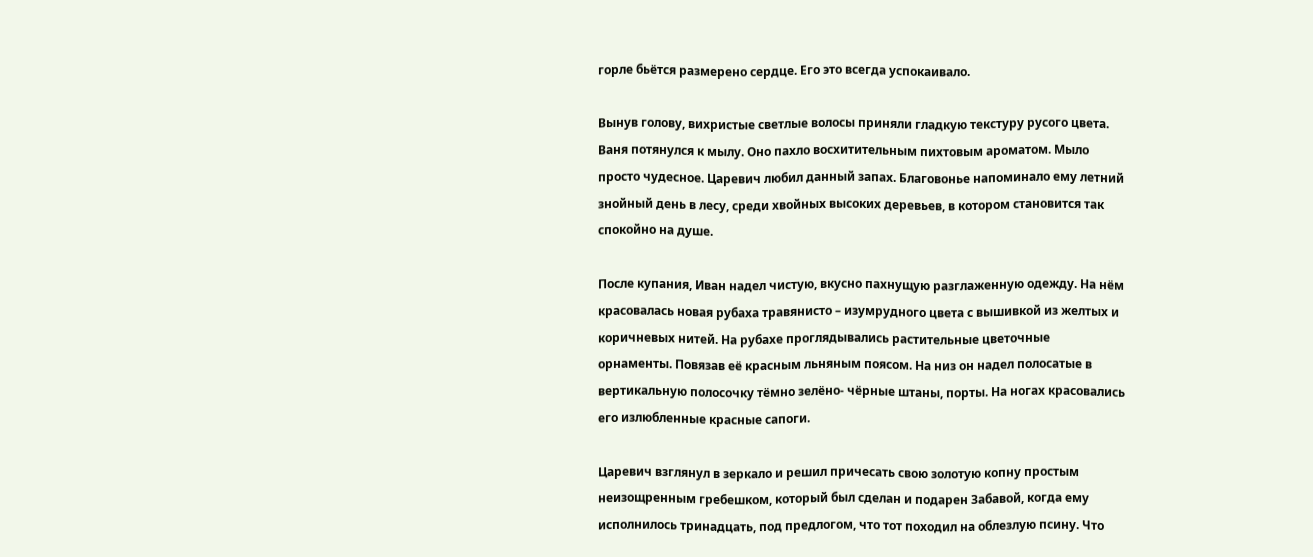горле бьётся размерено сердце. Его это всегда успокаивало.

Вынув голову, вихристые светлые волосы приняли гладкую текстуру русого цвета. Ваня потянулся к мылу. Оно пахло восхитительным пихтовым ароматом. Мыло просто чудесное. Царевич любил данный запах. Благовонье напоминало ему летний знойный день в лесу, среди хвойных высоких деревьев, в котором становится так спокойно на душе.

После купания, Иван надел чистую, вкусно пахнущую разглаженную одежду. На нём красовалась новая рубаха травянисто – изумрудного цвета с вышивкой из желтых и коричневых нитей. На рубахе проглядывались растительные цветочные орнаменты. Повязав её красным льняным поясом. На низ он надел полосатые в вертикальную полосочку тёмно зелёно- чёрные штаны, порты. На ногах красовались его излюбленные красные сапоги.

Царевич взглянул в зеркало и решил причесать свою золотую копну простым неизощренным гребешком, который был сделан и подарен Забавой, когда ему исполнилось тринадцать, под предлогом, что тот походил на облезлую псину. Что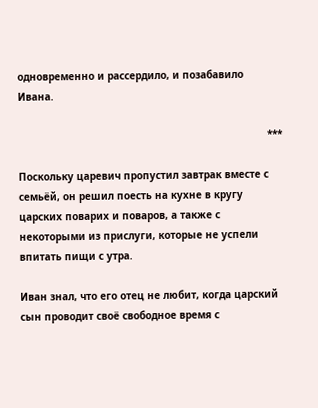одновременно и рассердило, и позабавило Ивана.

                                                                                   ***

Поскольку царевич пропустил завтрак вместе с семьёй, он решил поесть на кухне в кругу царских поварих и поваров, а также с некоторыми из прислуги, которые не успели впитать пищи с утра.

Иван знал, что его отец не любит, когда царский сын проводит своё свободное время с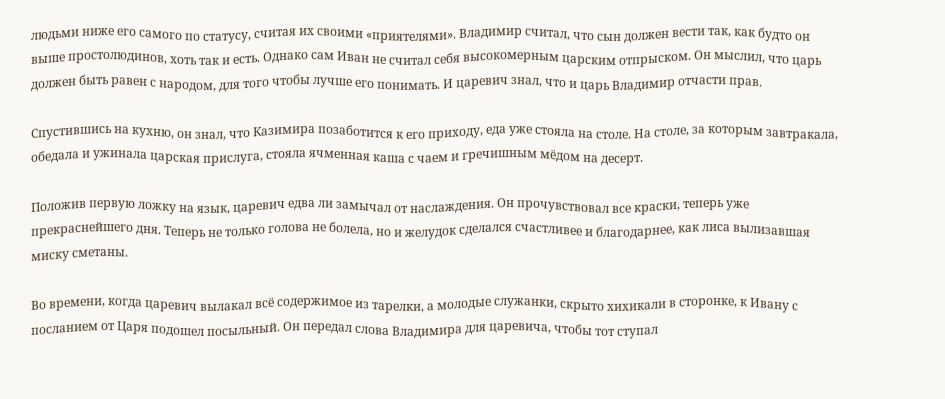людьми ниже его самого по статусу, считая их своими «приятелями». Владимир считал, что сын должен вести так, как будто он выше простолюдинов, хоть так и есть. Однако сам Иван не считал себя высокомерным царским отпрыском. Он мыслил, что царь должен быть равен с народом, для того чтобы лучше его понимать. И царевич знал, что и царь Владимир отчасти прав.

Спустившись на кухню, он знал, что Казимира позаботится к его приходу, еда уже стояла на столе. На столе, за которым завтракала, обедала и ужинала царская прислуга, стояла ячменная каша с чаем и гречишным мёдом на десерт.

Положив первую ложку на язык, царевич едва ли замычал от наслаждения. Он прочувствовал все краски, теперь уже прекраснейшего дня. Теперь не только голова не болела, но и желудок сделался счастливее и благодарнее, как лиса вылизавшая миску сметаны.

Во времени, когда царевич вылакал всё содержимое из тарелки, а молодые служанки, скрыто хихикали в сторонке, к Ивану с посланием от Царя подошел посыльный. Он передал слова Владимира для царевича, чтобы тот ступал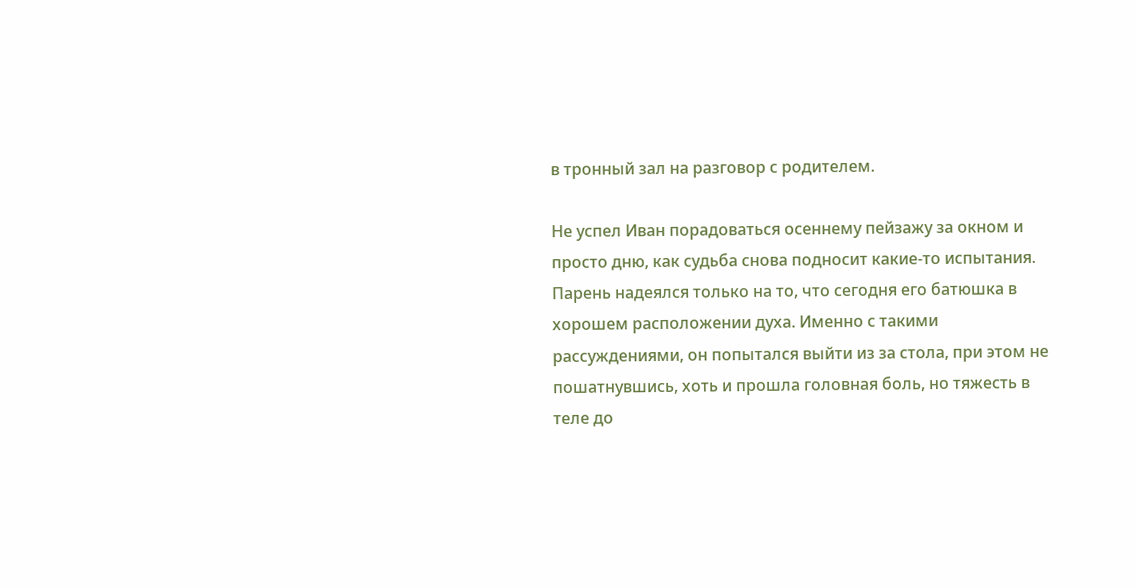в тронный зал на разговор с родителем.

Не успел Иван порадоваться осеннему пейзажу за окном и просто дню, как судьба снова подносит какие-то испытания. Парень надеялся только на то, что сегодня его батюшка в хорошем расположении духа. Именно с такими рассуждениями, он попытался выйти из за стола, при этом не пошатнувшись, хоть и прошла головная боль, но тяжесть в теле до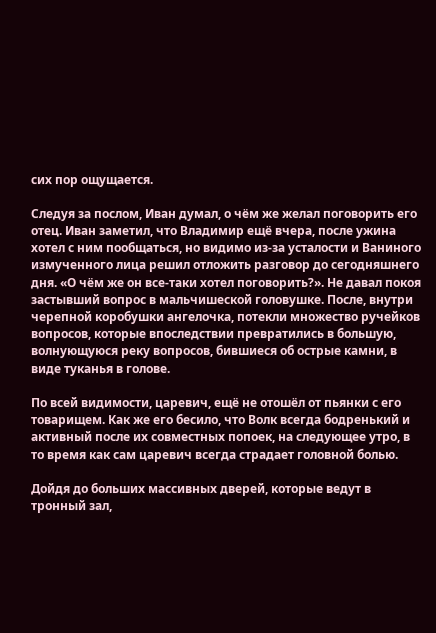сих пор ощущается.

Следуя за послом, Иван думал, о чём же желал поговорить его отец. Иван заметил, что Владимир ещё вчера, после ужина хотел с ним пообщаться, но видимо из-за усталости и Ваниного измученного лица решил отложить разговор до сегодняшнего дня. «О чём же он все-таки хотел поговорить?». Не давал покоя застывший вопрос в мальчишеской головушке. После, внутри черепной коробушки ангелочка, потекли множество ручейков вопросов, которые впоследствии превратились в большую, волнующуюся реку вопросов, бившиеся об острые камни, в виде туканья в голове.

По всей видимости, царевич, ещё не отошёл от пьянки с его товарищем. Как же его бесило, что Волк всегда бодренький и активный после их совместных попоек, на следующее утро, в то время как сам царевич всегда страдает головной болью.

Дойдя до больших массивных дверей, которые ведут в тронный зал,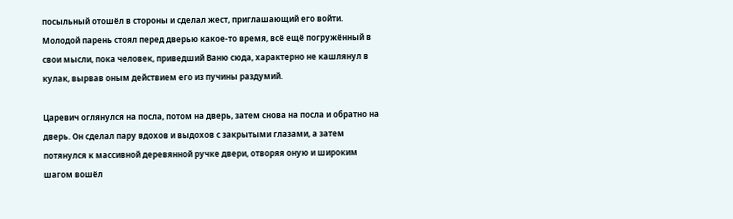посыльный отошёл в стороны и сделал жест, приглашающий его войти. Молодой парень стоял перед дверью какое-то время, всё ещё погружённый в свои мысли, пока человек, приведший Ваню сюда, характерно не кашлянул в кулак, вырвав оным действием его из пучины раздумий.

Царевич оглянулся на посла, потом на дверь, затем снова на посла и обратно на дверь. Он сделал пару вдохов и выдохов с закрытыми глазами, а затем потянулся к массивной деревянной ручке двери, отворяя оную и широким шагом вошёл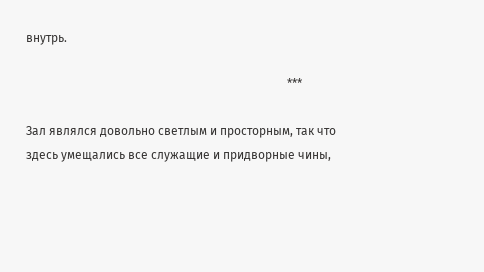внутрь.

                                                                                       ***

Зал являлся довольно светлым и просторным, так что здесь умещались все служащие и придворные чины,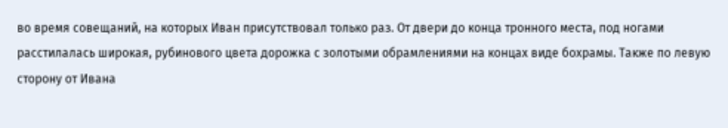во время совещаний, на которых Иван присутствовал только раз. От двери до конца тронного места, под ногами расстилалась широкая, рубинового цвета дорожка с золотыми обрамлениями на концах виде бохрамы. Также по левую сторону от Ивана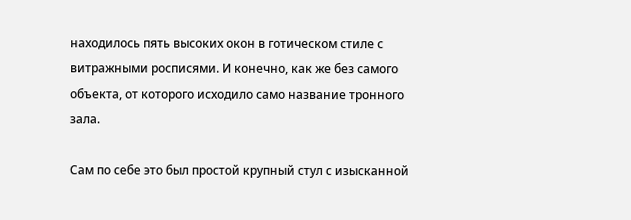находилось пять высоких окон в готическом стиле с витражными росписями. И конечно, как же без самого объекта, от которого исходило само название тронного зала.

Сам по себе это был простой крупный стул с изысканной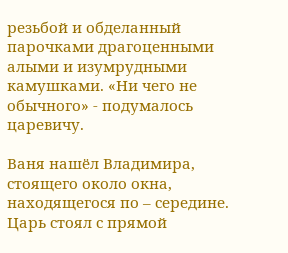резьбой и обделанный парочками драгоценными алыми и изумрудными камушками. «Ни чего не обычного» - подумалось царевичу.

Ваня нашёл Владимира, стоящего около окна, находящегося по – середине. Царь стоял с прямой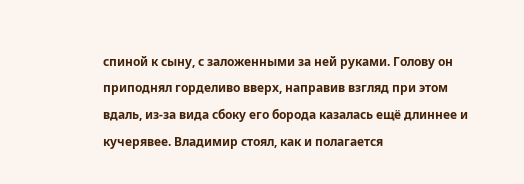спиной к сыну, с заложенными за ней руками. Голову он приподнял горделиво вверх, направив взгляд при этом вдаль, из-за вида сбоку его борода казалась ещё длиннее и кучерявее. Владимир стоял, как и полагается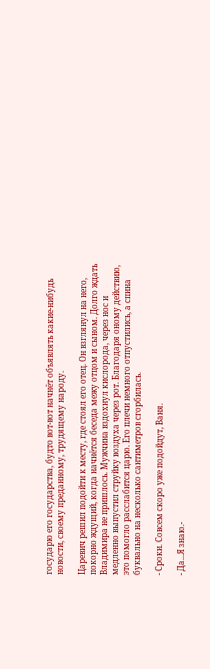государю его государства, будто вот-вот начнёт объявлять какие-нибудь новости, своему преданному, трудящему народу.

Царевич решил подойти к месту, где стоял его отец. Он взглянул на него, покорно ждущий, когда начнётся беседа межу отцом и сыном. Долго ждать Владимира не пришлось. Мужчина вздохнул кислорода, через нос и медленно выпустил струйку воздуха через рот. Благодаря оному действию, это помогло расслабится царю. Его плечи немного отпустились, а спина буквально на несколько сантиметров сгорбилась.

- Сроки. Совсем скоро уже подойдут, Ваня.

- Да...Я знаю.-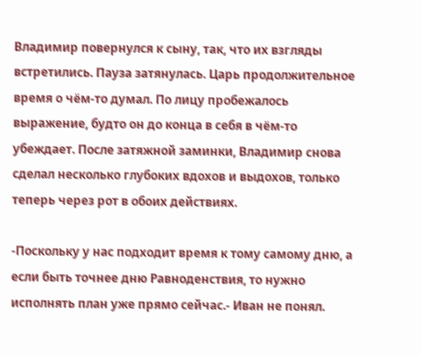Владимир повернулся к сыну, так, что их взгляды встретились. Пауза затянулась. Царь продолжительное время о чём-то думал. По лицу пробежалось выражение, будто он до конца в себя в чём-то убеждает. После затяжной заминки, Владимир снова сделал несколько глубоких вдохов и выдохов, только теперь через рот в обоих действиях.

-Поскольку у нас подходит время к тому самому дню, а если быть точнее дню Равноденствия, то нужно исполнять план уже прямо сейчас.- Иван не понял.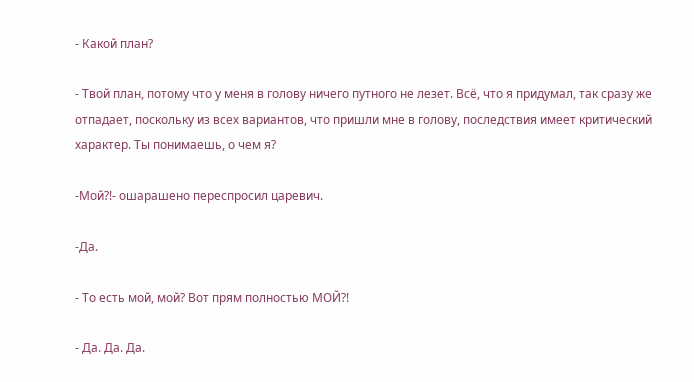- Какой план?

- Твой план, потому что у меня в голову ничего путного не лезет. Всё, что я придумал, так сразу же отпадает, поскольку из всех вариантов, что пришли мне в голову, последствия имеет критический характер. Ты понимаешь, о чем я?

-Мой?!- ошарашено переспросил царевич.

-Да.

- То есть мой, мой? Вот прям полностью МОЙ?!

- Да. Да. Да.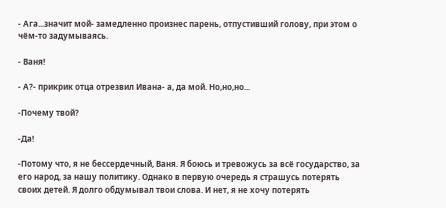- Ага...значит мой- замедленно произнес парень, отпустивший голову, при этом о чём-то задумываясь.

- Ваня!

- А?- прикрик отца отрезвил Ивана- а, да мой. Но,но,но...

-Почему твой?

-Да!

-Потому что, я не бессердечный, Ваня. Я боюсь и тревожусь за всё государство, за его народ, за нашу политику. Однако в первую очередь я страшусь потерять своих детей. Я долго обдумывал твои слова. И нет, я не хочу потерять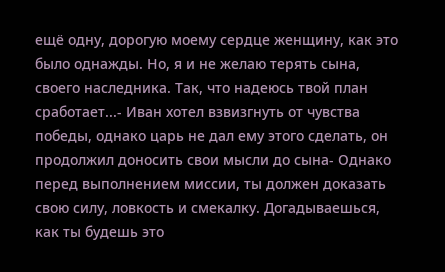ещё одну, дорогую моему сердце женщину, как это было однажды. Но, я и не желаю терять сына, своего наследника. Так, что надеюсь твой план сработает...- Иван хотел взвизгнуть от чувства победы, однако царь не дал ему этого сделать, он продолжил доносить свои мысли до сына- Однако перед выполнением миссии, ты должен доказать свою силу, ловкость и смекалку. Догадываешься, как ты будешь это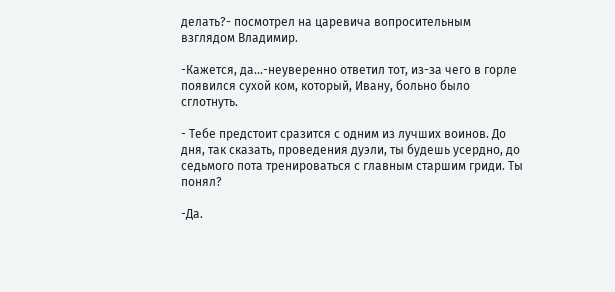делать?- посмотрел на царевича вопросительным взглядом Владимир.

-Кажется, да...-неуверенно ответил тот, из-за чего в горле появился сухой ком, который, Ивану, больно было сглотнуть.

- Тебе предстоит сразится с одним из лучших воинов. До дня, так сказать, проведения дуэли, ты будешь усердно, до седьмого пота тренироваться с главным старшим гриди. Ты понял?

-Да.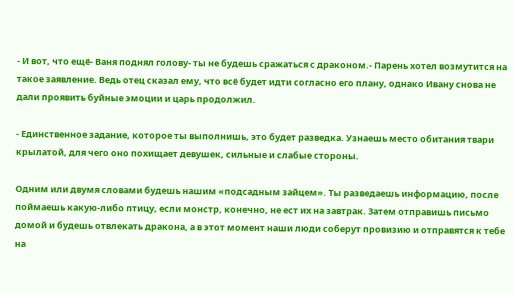- И вот, что ещё- Ваня поднял голову- ты не будешь сражаться с драконом.- Парень хотел возмутится на такое заявление. Ведь отец сказал ему, что всё будет идти согласно его плану, однако Ивану снова не дали проявить буйные эмоции и царь продолжил.

- Единственное задание, которое ты выполнишь, это будет разведка. Узнаешь место обитания твари крылатой, для чего оно похищает девушек, сильные и слабые стороны.

Одним или двумя словами будешь нашим «подсадным зайцем». Ты разведаешь информацию, после поймаешь какую-либо птицу, если монстр, конечно, не ест их на завтрак. Затем отправишь письмо домой и будешь отвлекать дракона, а в этот момент наши люди соберут провизию и отправятся к тебе на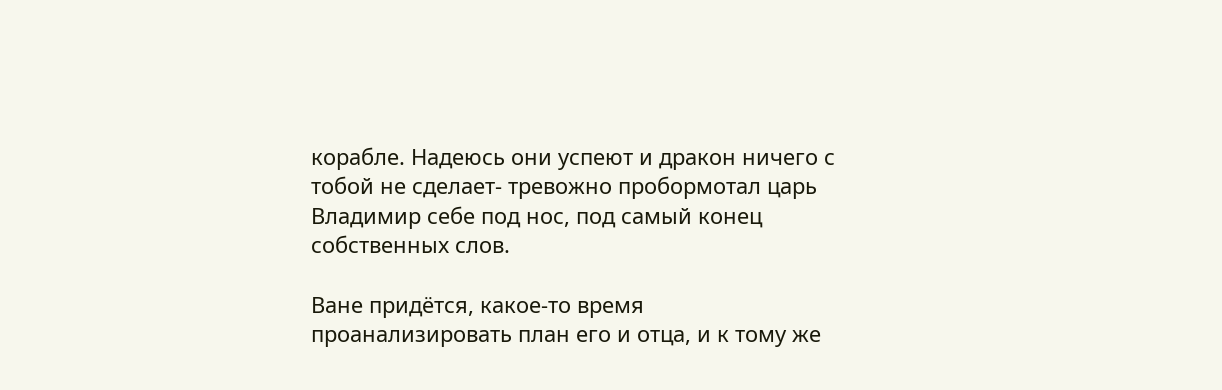корабле. Надеюсь они успеют и дракон ничего с тобой не сделает- тревожно пробормотал царь Владимир себе под нос, под самый конец собственных слов.

Ване придётся, какое-то время проанализировать план его и отца, и к тому же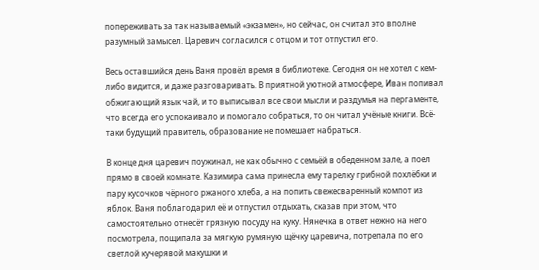попереживать за так называемый «экзамен», но сейчас, он считал это вполне разумный замысел. Царевич согласился с отцом и тот отпустил его.

Весь оставшийся день Ваня провёл время в библиотеке. Сегодня он не хотел с кем-либо видится, и даже разговаривать. В приятной уютной атмосфере, Иван попивал обжигающий язык чай, и то выписывал все свои мысли и раздумья на пергаменте, что всегда его успокаивало и помогало собраться, то он читал учёные книги. Всё-таки будущий правитель, образование не помешает набраться.

В конце дня царевич поужинал, не как обычно с семьёй в обеденном зале, а поел прямо в своей комнате. Казимира сама принесла ему тарелку грибной похлёбки и пару кусочков чёрного ржаного хлеба, а на попить свежесваренный компот из яблок. Ваня поблагодарил её и отпустил отдыхать, сказав при этом, что самостоятельно отнесёт грязную посуду на куку. Нянечка в ответ нежно на него посмотрела, пощипала за мягкую румяную щёчку царевича, потрепала по его светлой кучерявой макушки и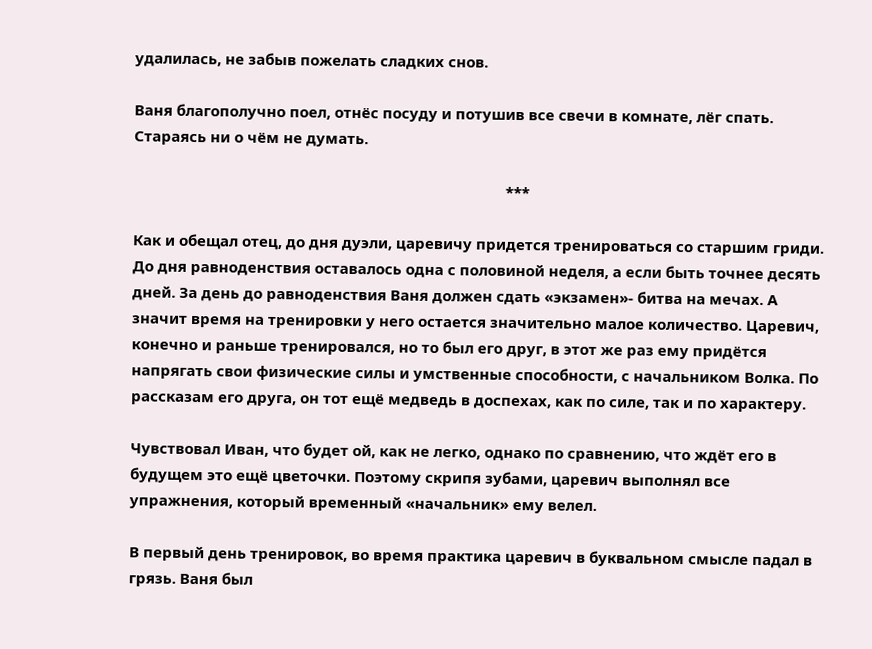удалилась, не забыв пожелать сладких снов.

Ваня благополучно поел, отнёс посуду и потушив все свечи в комнате, лёг спать. Стараясь ни о чём не думать.

                                                                                             ***

Как и обещал отец, до дня дуэли, царевичу придется тренироваться со старшим гриди. До дня равноденствия оставалось одна с половиной неделя, а если быть точнее десять дней. За день до равноденствия Ваня должен сдать «экзамен»- битва на мечах. А значит время на тренировки у него остается значительно малое количество. Царевич, конечно и раньше тренировался, но то был его друг, в этот же раз ему придётся напрягать свои физические силы и умственные способности, с начальником Волка. По рассказам его друга, он тот ещё медведь в доспехах, как по силе, так и по характеру.

Чувствовал Иван, что будет ой, как не легко, однако по сравнению, что ждёт его в будущем это ещё цветочки. Поэтому скрипя зубами, царевич выполнял все упражнения, который временный «начальник» ему велел.

В первый день тренировок, во время практика царевич в буквальном смысле падал в грязь. Ваня был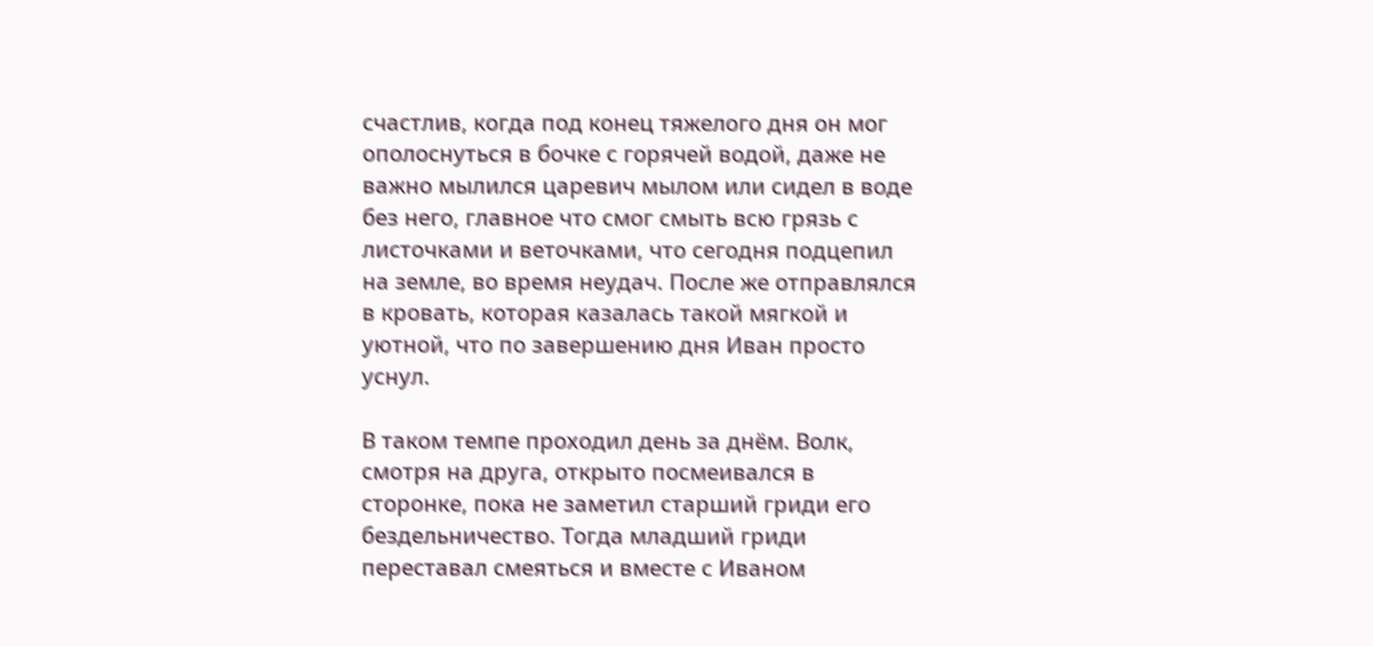счастлив, когда под конец тяжелого дня он мог ополоснуться в бочке с горячей водой, даже не важно мылился царевич мылом или сидел в воде без него, главное что смог смыть всю грязь с листочками и веточками, что сегодня подцепил на земле, во время неудач. После же отправлялся в кровать, которая казалась такой мягкой и уютной, что по завершению дня Иван просто уснул.

В таком темпе проходил день за днём. Волк, смотря на друга, открыто посмеивался в сторонке, пока не заметил старший гриди его бездельничество. Тогда младший гриди переставал смеяться и вместе с Иваном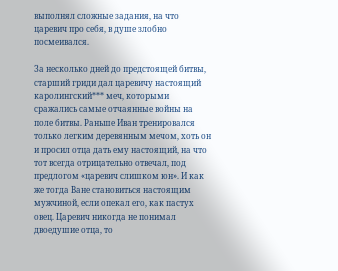выполнял сложные задания, на что царевич про себя, в душе злобно посмеивался.

За несколько дней до предстоящей битвы, старший гриди дал царевичу настоящий каролингский*** меч, которыми сражались самые отчаянные войны на поле битвы. Раньше Иван тренировался только легким деревянным мечом, хоть он и просил отца дать ему настоящий, на что тот всегда отрицательно отвечал, под предлогом «царевич слишком юн». И как же тогда Ване становиться настоящим мужчиной, если опекал его, как пастух овец. Царевич никогда не понимал двоедушие отца, то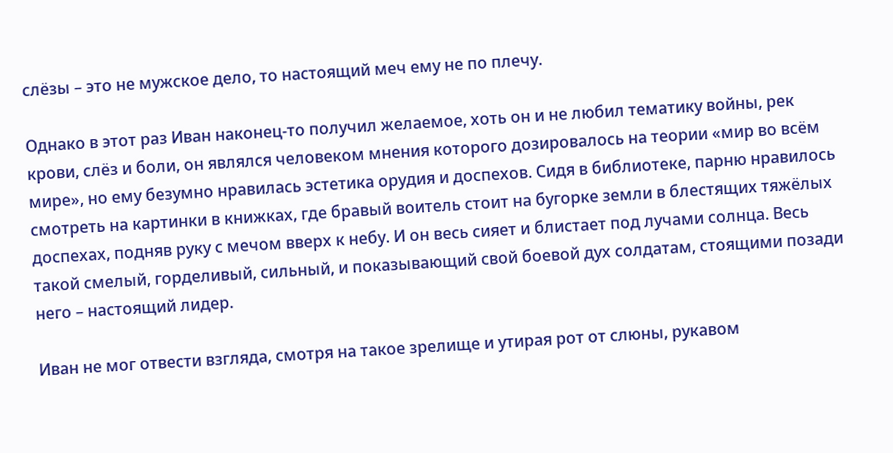слёзы – это не мужское дело, то настоящий меч ему не по плечу.

Однако в этот раз Иван наконец-то получил желаемое, хоть он и не любил тематику войны, рек крови, слёз и боли, он являлся человеком мнения которого дозировалось на теории «мир во всём мире», но ему безумно нравилась эстетика орудия и доспехов. Сидя в библиотеке, парню нравилось смотреть на картинки в книжках, где бравый воитель стоит на бугорке земли в блестящих тяжёлых доспехах, подняв руку с мечом вверх к небу. И он весь сияет и блистает под лучами солнца. Весь такой смелый, горделивый, сильный, и показывающий свой боевой дух солдатам, стоящими позади него – настоящий лидер.

Иван не мог отвести взгляда, смотря на такое зрелище и утирая рот от слюны, рукавом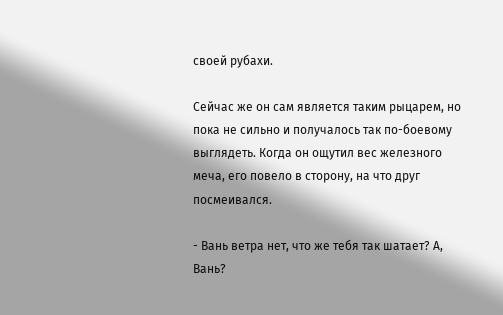своей рубахи.

Сейчас же он сам является таким рыцарем, но пока не сильно и получалось так по-боевому выглядеть. Когда он ощутил вес железного меча, его повело в сторону, на что друг посмеивался.

- Вань ветра нет, что же тебя так шатает? А, Вань?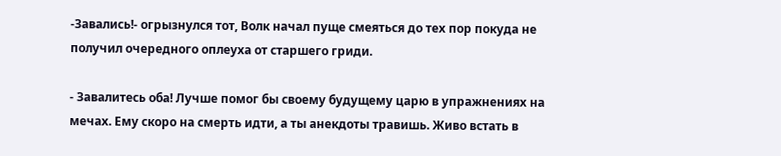-Завались!- огрызнулся тот, Волк начал пуще смеяться до тех пор покуда не получил очередного оплеуха от старшего гриди.

- Завалитесь оба! Лучше помог бы своему будущему царю в упражнениях на мечах. Ему скоро на смерть идти, а ты анекдоты травишь. Живо встать в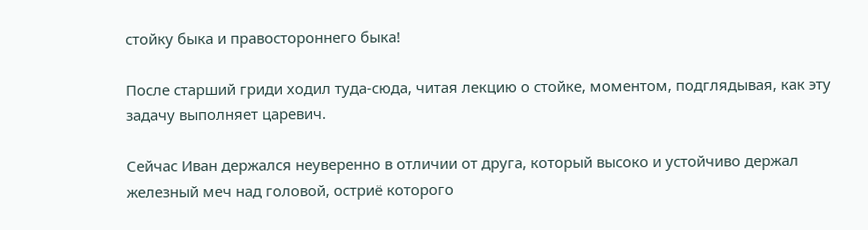стойку быка и правостороннего быка!

После старший гриди ходил туда-сюда, читая лекцию о стойке, моментом, подглядывая, как эту задачу выполняет царевич.

Сейчас Иван держался неуверенно в отличии от друга, который высоко и устойчиво держал железный меч над головой, остриё которого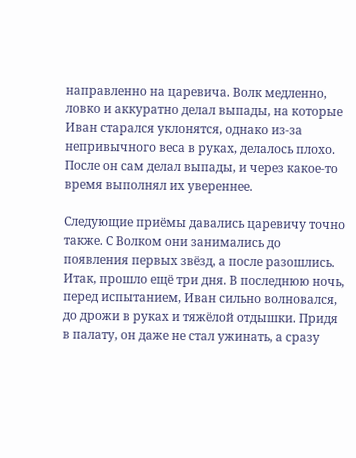направленно на царевича. Волк медленно, ловко и аккуратно делал выпады, на которые Иван старался уклонятся, однако из-за непривычного веса в руках, делалось плохо. После он сам делал выпады, и через какое-то время выполнял их увереннее.

Следующие приёмы давались царевичу точно также. С Волком они занимались до появления первых звёзд, а после разошлись. Итак, прошло ещё три дня. В последнюю ночь, перед испытанием, Иван сильно волновался, до дрожи в руках и тяжёлой отдышки. Придя в палату, он даже не стал ужинать, а сразу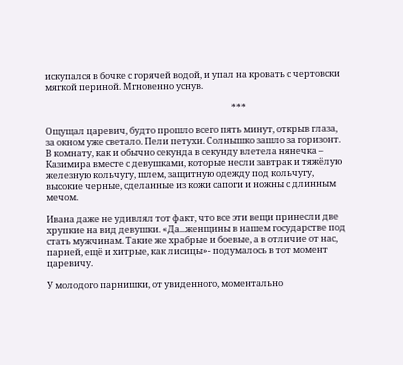искупался в бочке с горячей водой, и упал на кровать с чертовски мягкой периной. Мгновенно уснув.

                                                                                             ***

Ощущал царевич, будто прошло всего пять минут, открыв глаза, за окном уже светало. Пели петухи. Солнышко зашло за горизонт. В комнату, как и обычно секунда в секунду влетела нянечка – Казимира вместе с девушками, которые несли завтрак и тяжёлую железную кольчугу, шлем, защитную одежду под кольчугу, высокие черные, сделанные из кожи сапоги и ножны с длинным мечом.

Ивана даже не удивлял тот факт, что все эти вещи принесли две хрупкие на вид девушки. «Да...женщины в нашем государстве под стать мужчинам. Такие же храбрые и боевые, а в отличие от нас, парней, ещё и хитрые, как лисицы»- подумалось в тот момент царевичу.

У молодого парнишки, от увиденного, моментально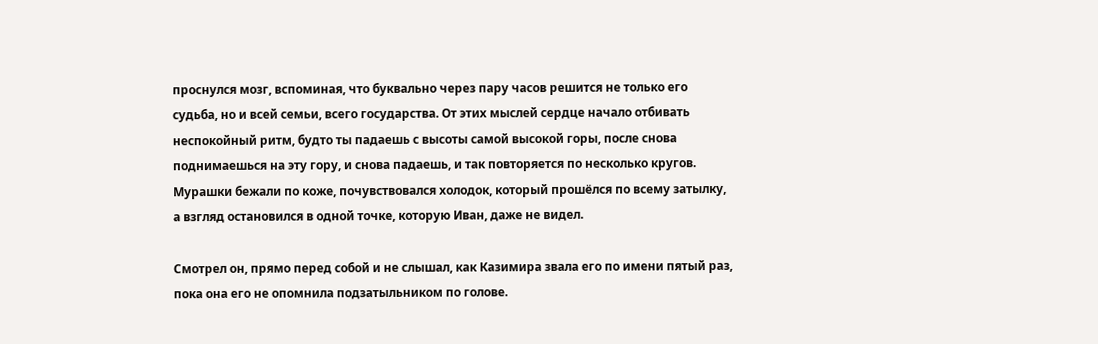проснулся мозг, вспоминая, что буквально через пару часов решится не только его судьба, но и всей семьи, всего государства. От этих мыслей сердце начало отбивать неспокойный ритм, будто ты падаешь с высоты самой высокой горы, после снова поднимаешься на эту гору, и снова падаешь, и так повторяется по несколько кругов. Мурашки бежали по коже, почувствовался холодок, который прошёлся по всему затылку, а взгляд остановился в одной точке, которую Иван, даже не видел.

Смотрел он, прямо перед собой и не слышал, как Казимира звала его по имени пятый раз, пока она его не опомнила подзатыльником по голове.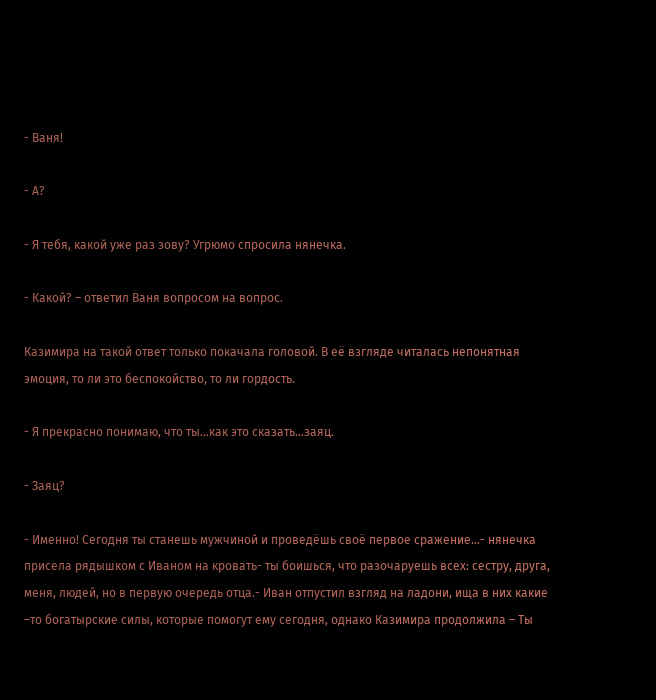- Ваня!

- А?

- Я тебя, какой уже раз зову? Угрюмо спросила нянечка.

- Какой? – ответил Ваня вопросом на вопрос.

Казимира на такой ответ только покачала головой. В её взгляде читалась непонятная эмоция, то ли это беспокойство, то ли гордость.

- Я прекрасно понимаю, что ты...как это сказать...заяц.

- Заяц?

- Именно! Сегодня ты станешь мужчиной и проведёшь своё первое сражение...- нянечка присела рядышком с Иваном на кровать- ты боишься, что разочаруешь всех: сестру, друга, меня, людей, но в первую очередь отца.- Иван отпустил взгляд на ладони, ища в них какие –то богатырские силы, которые помогут ему сегодня, однако Казимира продолжила – Ты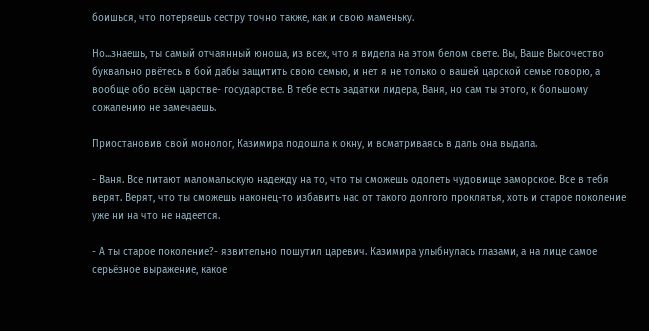боишься, что потеряешь сестру точно также, как и свою маменьку.

Но...знаешь, ты самый отчаянный юноша, из всех, что я видела на этом белом свете. Вы, Ваше Высочество буквально рвётесь в бой дабы защитить свою семью, и нет я не только о вашей царской семье говорю, а вообще обо всём царстве- государстве. В тебе есть задатки лидера, Ваня, но сам ты этого, к большому сожалению не замечаешь.

Приостановив свой монолог, Казимира подошла к окну, и всматриваясь в даль она выдала.

- Ваня. Все питают маломальскую надежду на то, что ты сможешь одолеть чудовище заморское. Все в тебя верят. Верят, что ты сможешь наконец-то избавить нас от такого долгого проклятья, хоть и старое поколение уже ни на что не надеется.

- А ты старое поколение?- язвительно пошутил царевич. Казимира улыбнулась глазами, а на лице самое серьёзное выражение, какое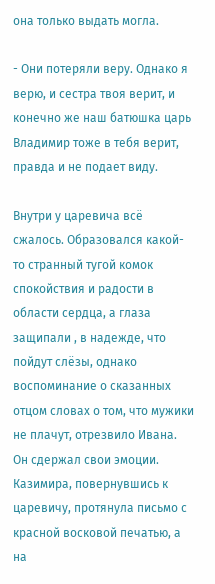она только выдать могла.

- Они потеряли веру. Однако я верю, и сестра твоя верит, и конечно же наш батюшка царь Владимир тоже в тебя верит, правда и не подает виду.

Внутри у царевича всё сжалось. Образовался какой-то странный тугой комок спокойствия и радости в области сердца, а глаза защипали , в надежде, что пойдут слёзы, однако воспоминание о сказанных отцом словах о том, что мужики не плачут, отрезвило Ивана. Он сдержал свои эмоции. Казимира, повернувшись к царевичу, протянула письмо с красной восковой печатью, а на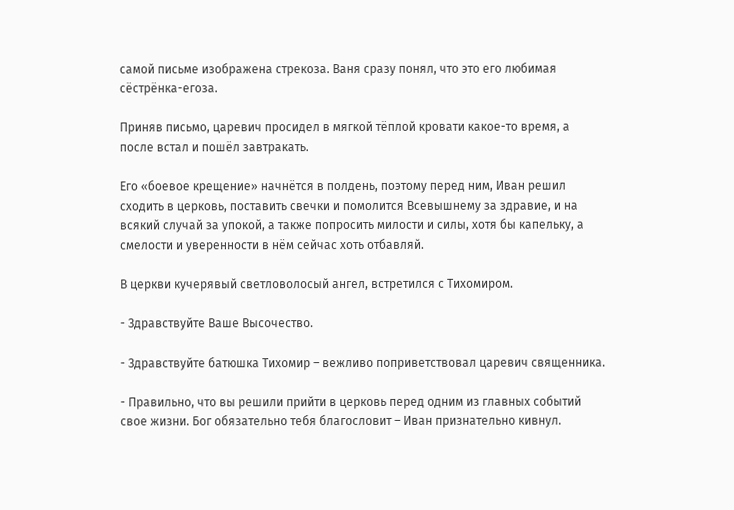самой письме изображена стрекоза. Ваня сразу понял, что это его любимая сёстрёнка-егоза.

Приняв письмо, царевич просидел в мягкой тёплой кровати какое-то время, а после встал и пошёл завтракать.

Его «боевое крещение» начнётся в полдень, поэтому перед ним, Иван решил сходить в церковь, поставить свечки и помолится Всевышнему за здравие, и на всякий случай за упокой, а также попросить милости и силы, хотя бы капельку, а смелости и уверенности в нём сейчас хоть отбавляй.

В церкви кучерявый светловолосый ангел, встретился с Тихомиром.

- Здравствуйте Ваше Высочество.

- Здравствуйте батюшка Тихомир – вежливо поприветствовал царевич священника.

- Правильно, что вы решили прийти в церковь перед одним из главных событий свое жизни. Бог обязательно тебя благословит – Иван признательно кивнул.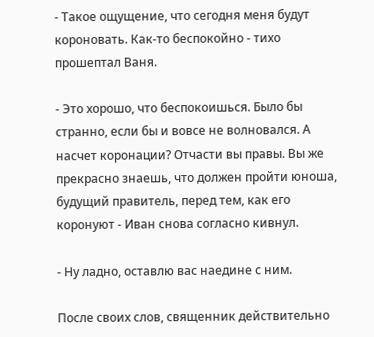- Такое ощущение, что сегодня меня будут короновать. Как-то беспокойно - тихо прошептал Ваня.

- Это хорошо, что беспокоишься. Было бы странно, если бы и вовсе не волновался. А насчет коронации? Отчасти вы правы. Вы же прекрасно знаешь, что должен пройти юноша, будущий правитель, перед тем, как его коронуют - Иван снова согласно кивнул.

- Ну ладно, оставлю вас наедине с ним.

После своих слов, священник действительно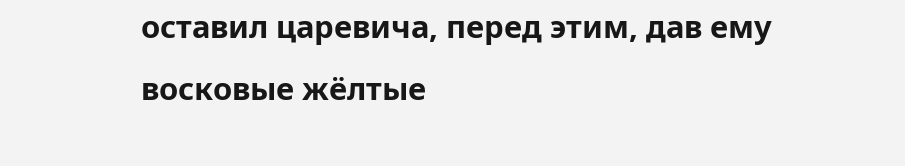оставил царевича, перед этим, дав ему восковые жёлтые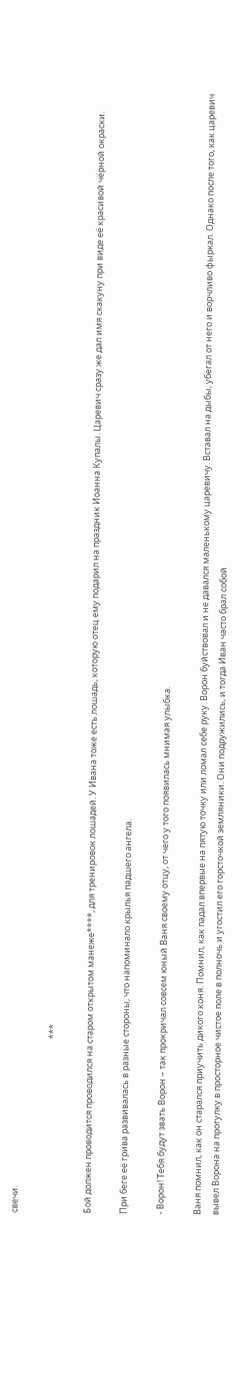свечи.

                                                                                       ***

Бой должен проводится проводился на старом открытом манеже****, для тренировок лошадей. У Ивана тоже есть лошадь, которую отец ему подарил на праздник Иоанна Купалы. Царевич сразу же дал имя скакуну при виде её красивой чёрной окраски.

При беге её грива развивалась в разные стороны, что напоминало крылья падшего ангела.

- Ворон! Тебя будут звать Ворон – так прокричал совсем юный Ваня своему отцу, от чего у того появилась мнимая улыбка.

Ваня помнил, как он старался приучить дикого коня. Помнил, как падал впервые на пятую точку или ломал себе руку. Ворон буйствовал и не давался маленькому царевичу. Вставал на дыбы, убегал от него и ворчливо фыркал. Однако после того, как царевич вывел Ворона на прогулку в просторное чистое поле в полночь и угостил его горсточкой земляники. Они подружились, и тогда Иван часто брал собой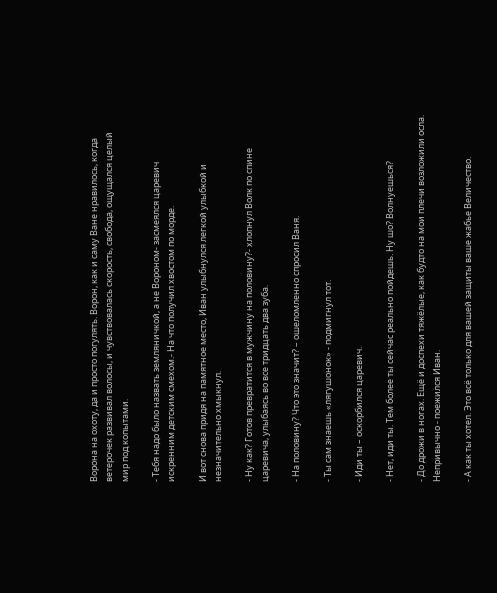Ворона на охоту, да и просто погулять. Ворон, как и саму Ване нравилось, когда ветерочек развивал волосы, и чувствовалась скорость, свобода, ощущался целый мир под копытами.

- Тебя надо было назвать земляничкой, а не Вороном- засмеялся царевич искренним детским смехом.- На что получил хвостом по морде.

И вот снова придя на памятное место, Иван улыбнулся легкой улыбкой и незначительно хмыкнул.

- Ну как? Готов превратится в мужчину на половину?- хлопнул Волк по спине царевича, улыбаясь во все тридцать два зуба.

- На половину? Что это значит? – ошеломленно спросил Ваня.

- Ты сам знаешь «лягушонок» - подмигнул тот.

- Иди ты – оскорбился царевич.

- Нет, иди ты. Тем более ты сейчас реально пойдешь. Ну шо? Волнуешься?

- До дрожи в ногах. Ещё и доспехи тяжёлые, как будто на мои плечи возложили осла. Непривычно - поежился Иван.

- А как ты хотел. Это всё только для вашей защиты ваше жабье Величество.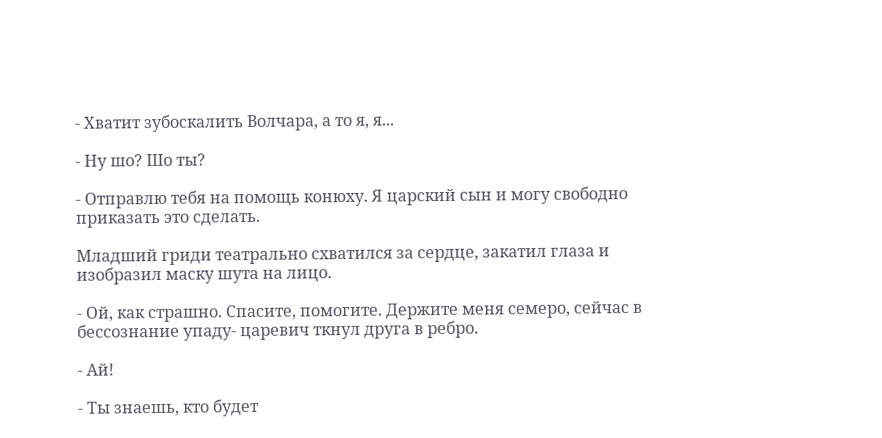- Хватит зубоскалить Волчара, а то я, я...

- Ну шо? Шо ты?

- Отправлю тебя на помощь конюху. Я царский сын и могу свободно приказать это сделать.

Младший гриди театрально схватился за сердце, закатил глаза и изобразил маску шута на лицо.

- Ой, как страшно. Спасите, помогите. Держите меня семеро, сейчас в бессознание упаду- царевич ткнул друга в ребро.

- Ай!

- Ты знаешь, кто будет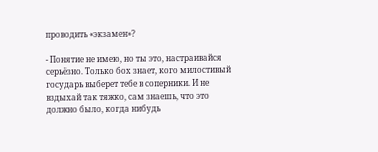проводить «экзамен»?

- Понятие не имею, но ты это, настраивайся серьёзно. Только бох знает, кого милостивый государь выберет тебе в соперники. И не вздыхай так тяжко, сам знаешь, что это должно было, когда нибудь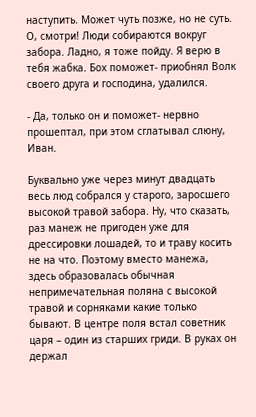наступить. Может чуть позже, но не суть. О, смотри! Люди собираются вокруг забора. Ладно, я тоже пойду. Я верю в тебя жабка. Бох поможет- приобнял Волк своего друга и господина, удалился.

- Да, только он и поможет- нервно прошептал, при этом сглатывал слюну, Иван.

Буквально уже через минут двадцать весь люд собрался у старого, заросшего высокой травой забора. Ну, что сказать, раз манеж не пригоден уже для дрессировки лошадей, то и траву косить не на что. Поэтому вместо манежа, здесь образовалась обычная непримечательная поляна с высокой травой и сорняками какие только бывают. В центре поля встал советник царя – один из старших гриди. В руках он держал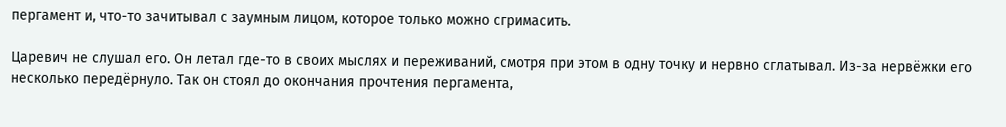пергамент и, что-то зачитывал с заумным лицом, которое только можно сгримасить.

Царевич не слушал его. Он летал где-то в своих мыслях и переживаний, смотря при этом в одну точку и нервно сглатывал. Из-за нервёжки его несколько передёрнуло. Так он стоял до окончания прочтения пергамента,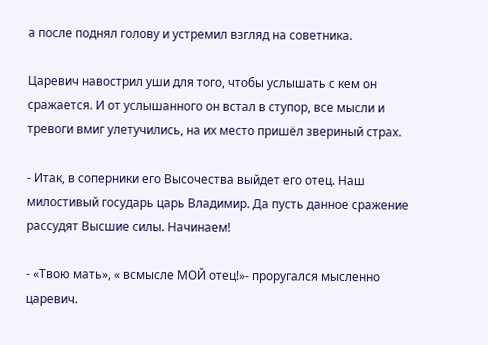а после поднял голову и устремил взгляд на советника.

Царевич навострил уши для того, чтобы услышать с кем он сражается. И от услышанного он встал в ступор, все мысли и тревоги вмиг улетучились, на их место пришёл звериный страх.

- Итак, в соперники его Высочества выйдет его отец. Наш милостивый государь царь Владимир. Да пусть данное сражение рассудят Высшие силы. Начинаем!

- «Твою мать», « всмысле МОЙ отец!»- проругался мысленно царевич.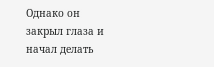Однако он закрыл глаза и начал делать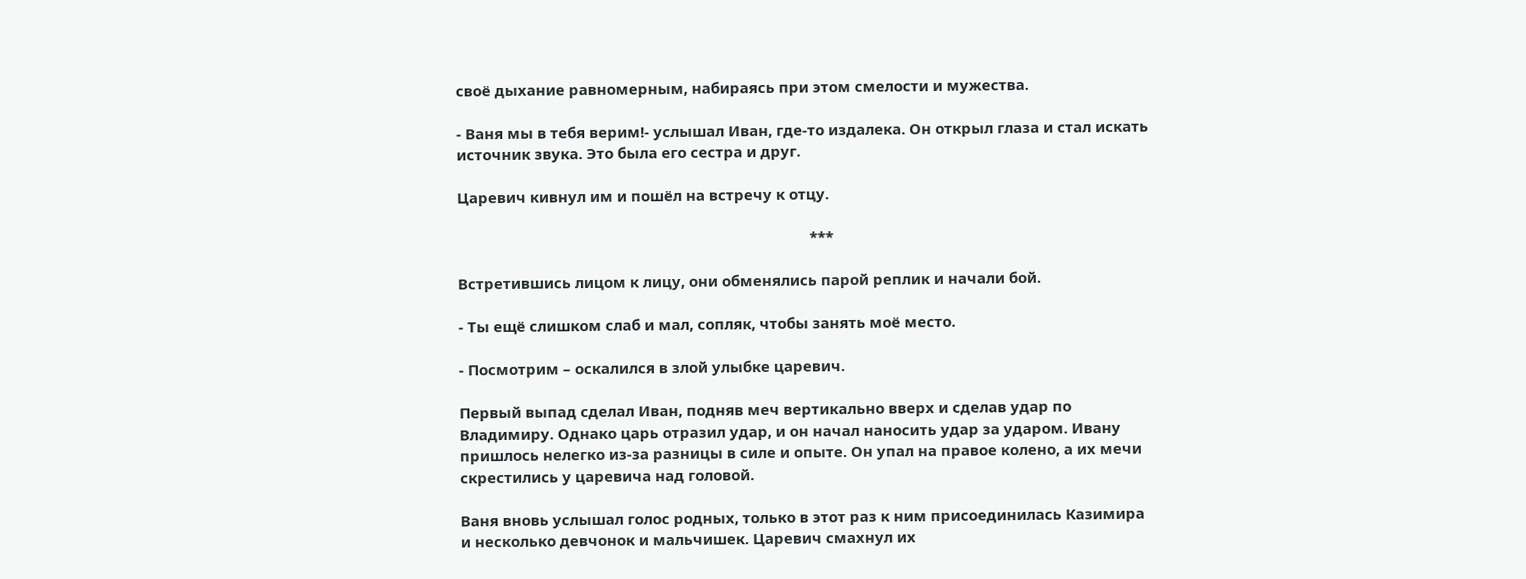своё дыхание равномерным, набираясь при этом смелости и мужества.

- Ваня мы в тебя верим!- услышал Иван, где-то издалека. Он открыл глаза и стал искать источник звука. Это была его сестра и друг.

Царевич кивнул им и пошёл на встречу к отцу.

                                                                                        ***

Встретившись лицом к лицу, они обменялись парой реплик и начали бой.

- Ты ещё слишком слаб и мал, сопляк, чтобы занять моё место.

- Посмотрим – оскалился в злой улыбке царевич.

Первый выпад сделал Иван, подняв меч вертикально вверх и сделав удар по Владимиру. Однако царь отразил удар, и он начал наносить удар за ударом. Ивану пришлось нелегко из-за разницы в силе и опыте. Он упал на правое колено, а их мечи скрестились у царевича над головой.

Ваня вновь услышал голос родных, только в этот раз к ним присоединилась Казимира и несколько девчонок и мальчишек. Царевич смахнул их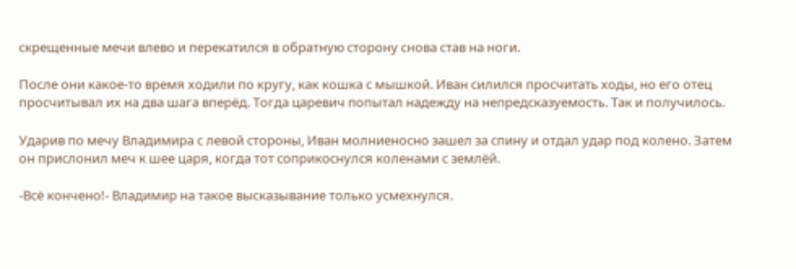скрещенные мечи влево и перекатился в обратную сторону снова став на ноги.

После они какое-то время ходили по кругу, как кошка с мышкой. Иван силился просчитать ходы, но его отец просчитывал их на два шага вперёд. Тогда царевич попытал надежду на непредсказуемость. Так и получилось.

Ударив по мечу Владимира с левой стороны, Иван молниеносно зашел за спину и отдал удар под колено. Затем он прислонил меч к шее царя, когда тот соприкоснулся коленами с землёй.

-Всё кончено!- Владимир на такое высказывание только усмехнулся.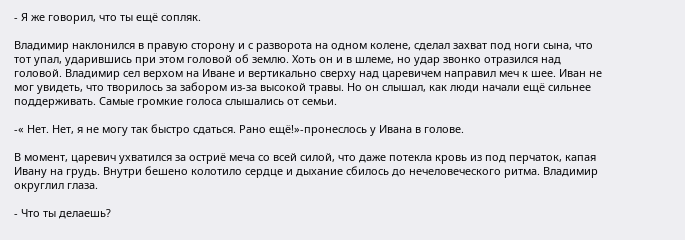- Я же говорил, что ты ещё сопляк.

Владимир наклонился в правую сторону и с разворота на одном колене, сделал захват под ноги сына, что тот упал, ударившись при этом головой об землю. Хоть он и в шлеме, но удар звонко отразился над головой. Владимир сел верхом на Иване и вертикально сверху над царевичем направил меч к шее. Иван не мог увидеть, что творилось за забором из-за высокой травы. Но он слышал, как люди начали ещё сильнее поддерживать. Самые громкие голоса слышались от семьи.

-« Нет. Нет, я не могу так быстро сдаться. Рано ещё!»-пронеслось у Ивана в голове.

В момент, царевич ухватился за остриё меча со всей силой, что даже потекла кровь из под перчаток, капая Ивану на грудь. Внутри бешено колотило сердце и дыхание сбилось до нечеловеческого ритма. Владимир округлил глаза.

- Что ты делаешь?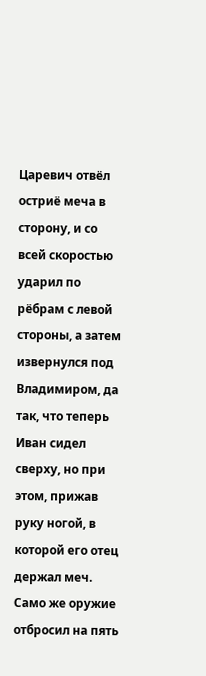Царевич отвёл остриё меча в сторону, и со всей скоростью ударил по рёбрам с левой стороны, а затем извернулся под Владимиром, да так, что теперь Иван сидел сверху, но при этом, прижав руку ногой, в которой его отец держал меч. Само же оружие отбросил на пять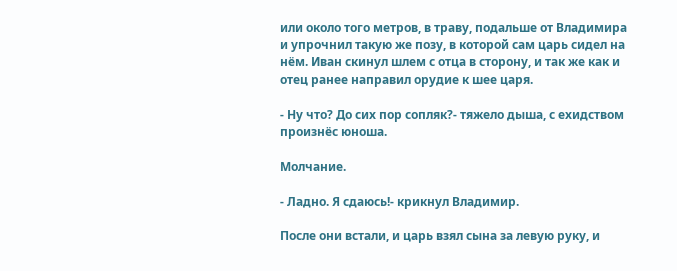или около того метров, в траву, подальше от Владимира и упрочнил такую же позу, в которой сам царь сидел на нём. Иван скинул шлем с отца в сторону, и так же как и отец ранее направил орудие к шее царя.

- Ну что? До сих пор сопляк?- тяжело дыша, с ехидством произнёс юноша.

Молчание.

- Ладно. Я сдаюсь!- крикнул Владимир.

После они встали, и царь взял сына за левую руку, и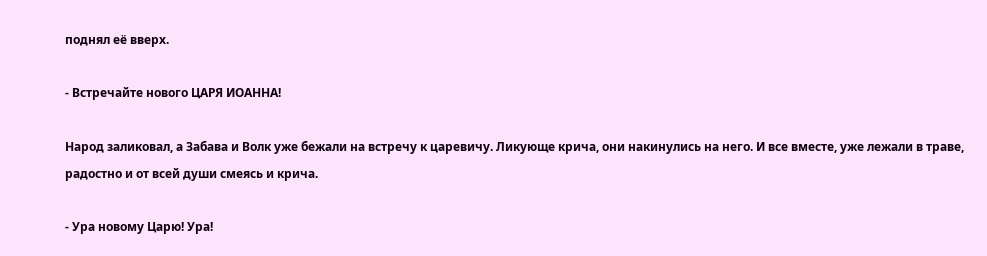поднял её вверх.

- Встречайте нового ЦАРЯ ИОАННА!

Народ заликовал, а Забава и Волк уже бежали на встречу к царевичу. Ликующе крича, они накинулись на него. И все вместе, уже лежали в траве, радостно и от всей души смеясь и крича.

- Ура новому Царю! Ура!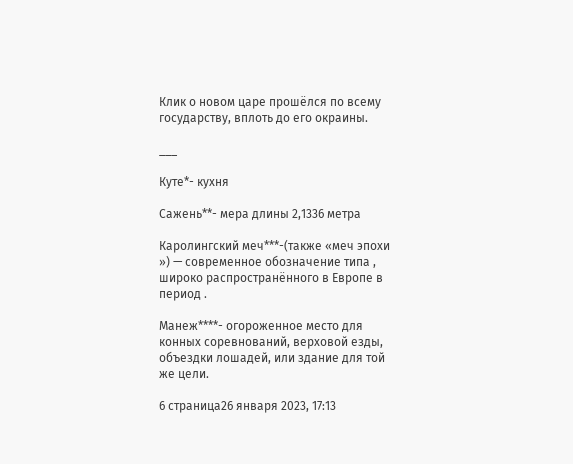Клик о новом царе прошёлся по всему государству, вплоть до его окраины.

___

Куте*- кухня

Сажень**- мера длины 2,1336 метра

Каролингский меч***-(также «меч эпохи ») — современное обозначение типа , широко распространённого в Европе в период .

Манеж****- огороженное место для конных соревнований, верховой езды, объездки лошадей, или здание для той же цели.

6 страница26 января 2023, 17:13